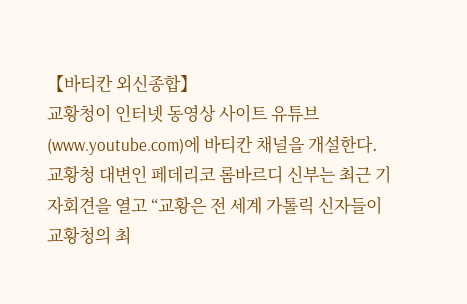【바티칸 외신종합】
교황청이 인터넷 동영상 사이트 유튜브(www.youtube.com)에 바티칸 채널을 개설한다.
교황청 대변인 페데리코 롬바르디 신부는 최근 기자회견을 열고 “교황은 전 세계 가톨릭 신자들이 교황청의 최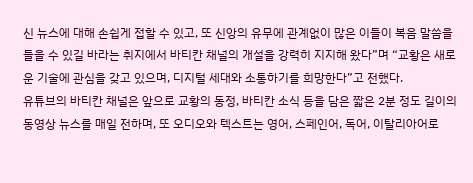신 뉴스에 대해 손쉽게 접할 수 있고, 또 신앙의 유무에 관계없이 많은 이들이 복음 말씀을 들을 수 있길 바라는 취지에서 바티칸 채널의 개설을 강력히 지지해 왔다”며 “교황은 새로운 기술에 관심을 갖고 있으며, 디지털 세대와 소통하기를 희망한다”고 전했다.
유튜브의 바티칸 채널은 앞으로 교황의 동정, 바티칸 소식 등을 담은 짧은 2분 정도 길이의 동영상 뉴스를 매일 전하며, 또 오디오와 텍스트는 영어, 스페인어, 독어, 이탈리아어로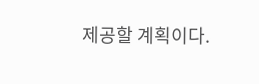제공할 계획이다.